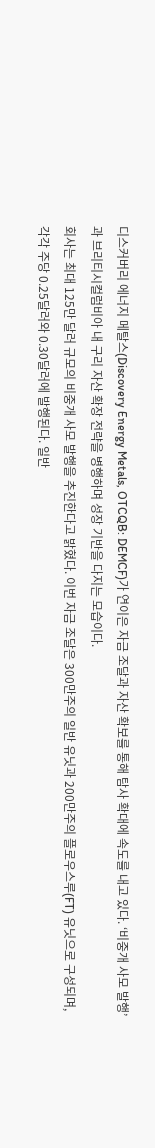디스커버리 에너지 메탈스(Discovery Energy Metals, OTCQB: DEMCF)가 연이은 자금 조달과 자산 확보를 통해 탐사 확대에 속도를 내고 있다. ‘비중개 사모 발행’과 브리티시컬럼비아 내 구리 자산 확장 전략을 병행하며 성장 기반을 다지는 모습이다.
회사는 최대 125만 달러 규모의 비중개 사모 발행을 추진한다고 밝혔다. 이번 자금 조달은 300만주의 일반 유닛과 200만주의 플로우스루(FT) 유닛으로 구성되며, 각각 주당 0.25달러와 0.30달러에 발행된다. 일반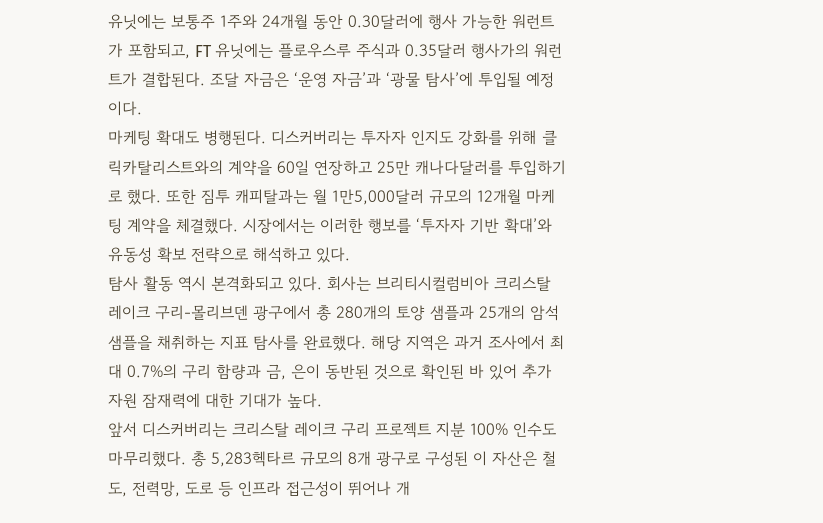유닛에는 보통주 1주와 24개월 동안 0.30달러에 행사 가능한 워런트가 포함되고, FT 유닛에는 플로우스루 주식과 0.35달러 행사가의 워런트가 결합된다. 조달 자금은 ‘운영 자금’과 ‘광물 탐사’에 투입될 예정이다.
마케팅 확대도 병행된다. 디스커버리는 투자자 인지도 강화를 위해 클릭카탈리스트와의 계약을 60일 연장하고 25만 캐나다달러를 투입하기로 했다. 또한 짐투 캐피탈과는 월 1만5,000달러 규모의 12개월 마케팅 계약을 체결했다. 시장에서는 이러한 행보를 ‘투자자 기반 확대’와 유동성 확보 전략으로 해석하고 있다.
탐사 활동 역시 본격화되고 있다. 회사는 브리티시컬럼비아 크리스탈 레이크 구리-몰리브덴 광구에서 총 280개의 토양 샘플과 25개의 암석 샘플을 채취하는 지표 탐사를 완료했다. 해당 지역은 과거 조사에서 최대 0.7%의 구리 함량과 금, 은이 동반된 것으로 확인된 바 있어 추가 자원 잠재력에 대한 기대가 높다.
앞서 디스커버리는 크리스탈 레이크 구리 프로젝트 지분 100% 인수도 마무리했다. 총 5,283헥타르 규모의 8개 광구로 구성된 이 자산은 철도, 전력망, 도로 등 인프라 접근성이 뛰어나 개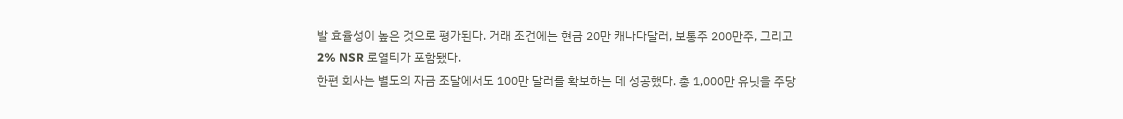발 효율성이 높은 것으로 평가된다. 거래 조건에는 현금 20만 캐나다달러, 보통주 200만주, 그리고 2% NSR 로열티가 포함됐다.
한편 회사는 별도의 자금 조달에서도 100만 달러를 확보하는 데 성공했다. 총 1,000만 유닛을 주당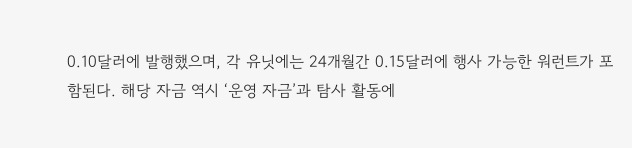0.10달러에 발행했으며, 각 유닛에는 24개월간 0.15달러에 행사 가능한 워런트가 포함된다. 해당 자금 역시 ‘운영 자금’과 탐사 활동에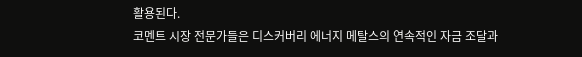활용된다.
코멘트 시장 전문가들은 디스커버리 에너지 메탈스의 연속적인 자금 조달과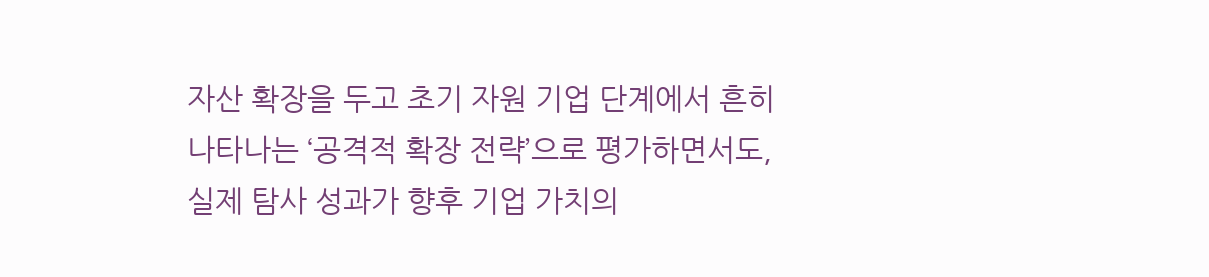자산 확장을 두고 초기 자원 기업 단계에서 흔히 나타나는 ‘공격적 확장 전략’으로 평가하면서도, 실제 탐사 성과가 향후 기업 가치의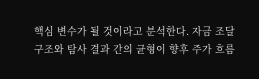핵심 변수가 될 것이라고 분석한다. 자금 조달 구조와 탐사 결과 간의 균형이 향후 주가 흐름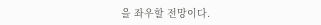을 좌우할 전망이다.